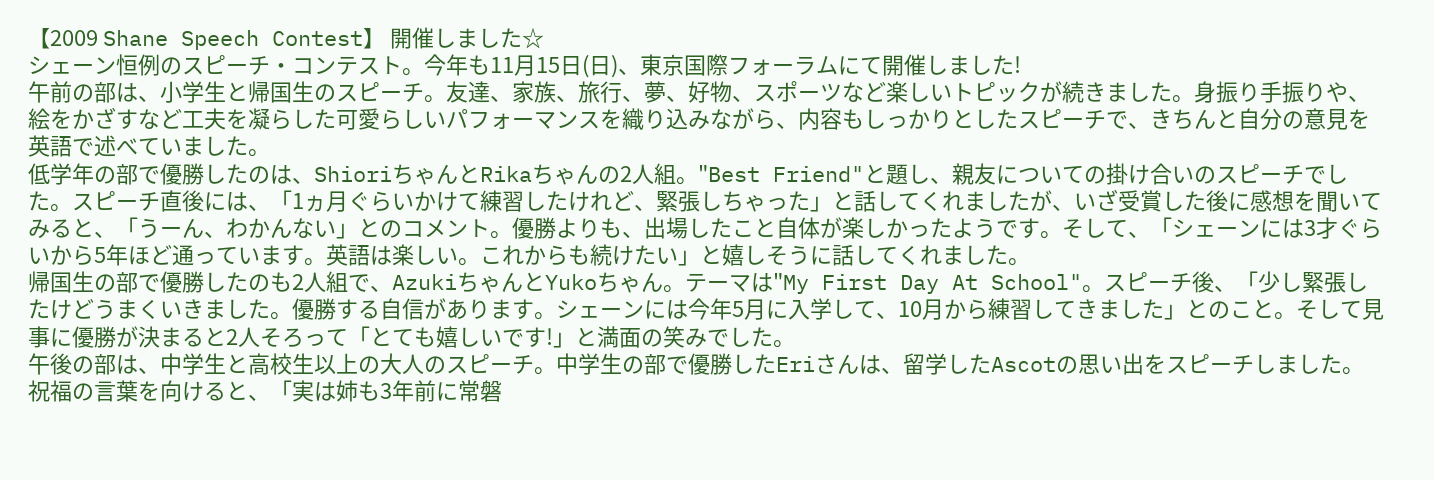【2009 Shane Speech Contest】 開催しました☆
シェーン恒例のスピーチ・コンテスト。今年も11月15日(日)、東京国際フォーラムにて開催しました!
午前の部は、小学生と帰国生のスピーチ。友達、家族、旅行、夢、好物、スポーツなど楽しいトピックが続きました。身振り手振りや、絵をかざすなど工夫を凝らした可愛らしいパフォーマンスを織り込みながら、内容もしっかりとしたスピーチで、きちんと自分の意見を英語で述べていました。
低学年の部で優勝したのは、ShioriちゃんとRikaちゃんの2人組。"Best Friend"と題し、親友についての掛け合いのスピーチでした。スピーチ直後には、「1ヵ月ぐらいかけて練習したけれど、緊張しちゃった」と話してくれましたが、いざ受賞した後に感想を聞いてみると、「うーん、わかんない」とのコメント。優勝よりも、出場したこと自体が楽しかったようです。そして、「シェーンには3才ぐらいから5年ほど通っています。英語は楽しい。これからも続けたい」と嬉しそうに話してくれました。
帰国生の部で優勝したのも2人組で、AzukiちゃんとYukoちゃん。テーマは"My First Day At School"。スピーチ後、「少し緊張したけどうまくいきました。優勝する自信があります。シェーンには今年5月に入学して、10月から練習してきました」とのこと。そして見事に優勝が決まると2人そろって「とても嬉しいです!」と満面の笑みでした。
午後の部は、中学生と高校生以上の大人のスピーチ。中学生の部で優勝したEriさんは、留学したAscotの思い出をスピーチしました。祝福の言葉を向けると、「実は姉も3年前に常磐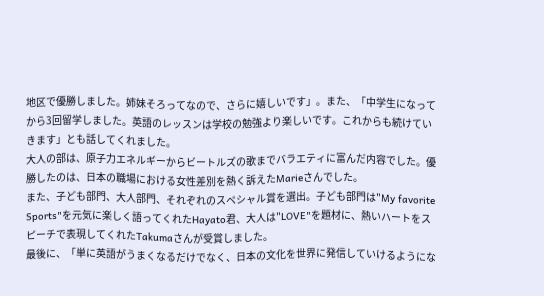地区で優勝しました。姉妹そろってなので、さらに嬉しいです」。また、「中学生になってから3回留学しました。英語のレッスンは学校の勉強より楽しいです。これからも続けていきます」とも話してくれました。
大人の部は、原子力エネルギーからビートルズの歌までバラエティに富んだ内容でした。優勝したのは、日本の職場における女性差別を熱く訴えたMarieさんでした。
また、子ども部門、大人部門、それぞれのスペシャル賞を選出。子ども部門は"My favorite Sports"を元気に楽しく語ってくれたHayato君、大人は"LOVE"を題材に、熱いハートをスピーチで表現してくれたTakumaさんが受賞しました。
最後に、「単に英語がうまくなるだけでなく、日本の文化を世界に発信していけるようにな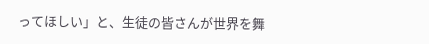ってほしい」と、生徒の皆さんが世界を舞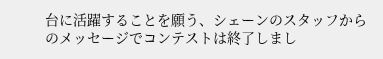台に活躍することを願う、シェーンのスタッフからのメッセージでコンテストは終了しまし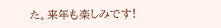た。来年も楽しみです!